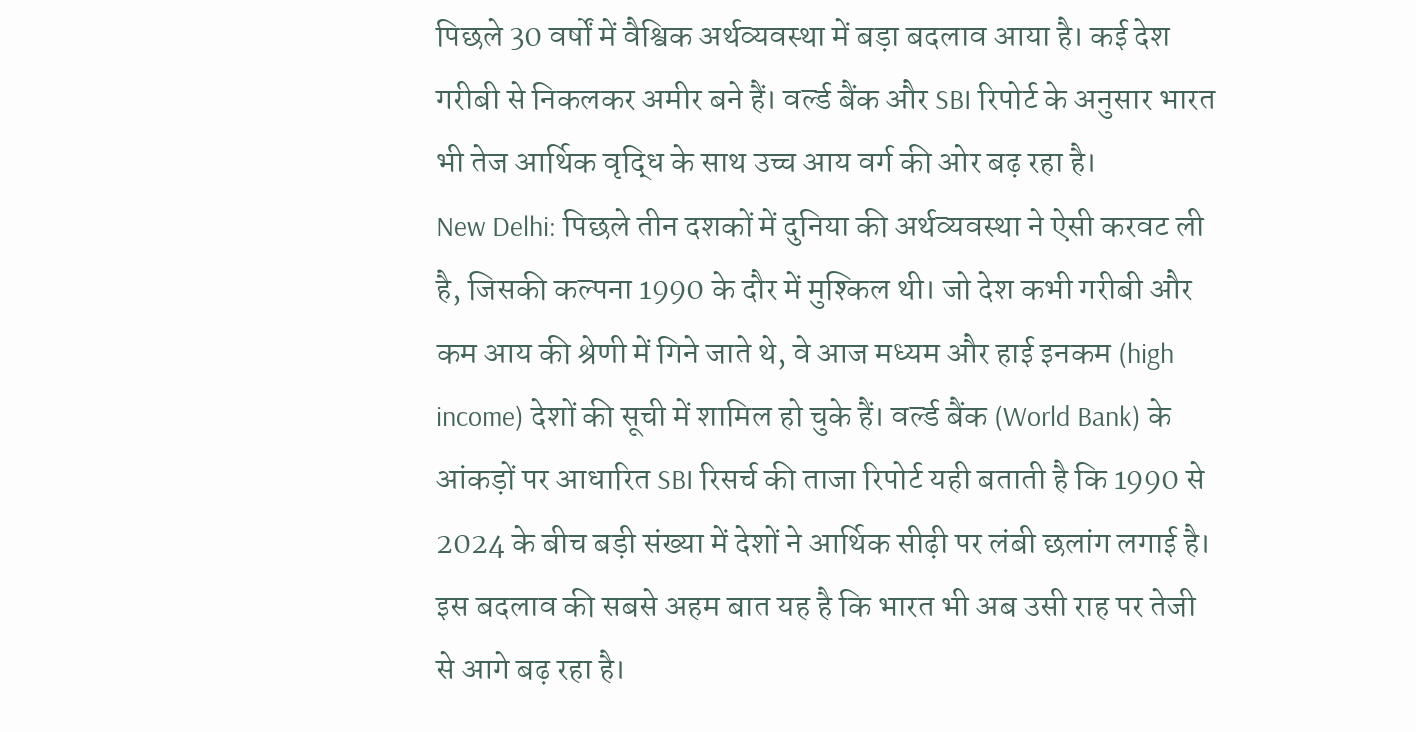पिछले 30 वर्षों में वैश्विक अर्थव्यवस्था में बड़ा बदलाव आया है। कई देश गरीबी से निकलकर अमीर बने हैं। वर्ल्ड बैंक और SBI रिपोर्ट के अनुसार भारत भी तेज आर्थिक वृद्धि के साथ उच्च आय वर्ग की ओर बढ़ रहा है।
New Delhi: पिछले तीन दशकों में दुनिया की अर्थव्यवस्था ने ऐसी करवट ली है, जिसकी कल्पना 1990 के दौर में मुश्किल थी। जो देश कभी गरीबी और कम आय की श्रेणी में गिने जाते थे, वे आज मध्यम और हाई इनकम (high income) देशों की सूची में शामिल हो चुके हैं। वर्ल्ड बैंक (World Bank) के आंकड़ों पर आधारित SBI रिसर्च की ताजा रिपोर्ट यही बताती है कि 1990 से 2024 के बीच बड़ी संख्या में देशों ने आर्थिक सीढ़ी पर लंबी छलांग लगाई है। इस बदलाव की सबसे अहम बात यह है कि भारत भी अब उसी राह पर तेजी से आगे बढ़ रहा है।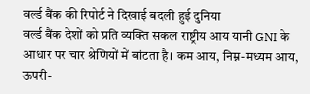वर्ल्ड बैंक की रिपोर्ट ने दिखाई बदली हुई दुनिया
वर्ल्ड बैंक देशों को प्रति व्यक्ति सकल राष्ट्रीय आय यानी GNI के आधार पर चार श्रेणियों में बांटता है। कम आय, निम्न-मध्यम आय, ऊपरी-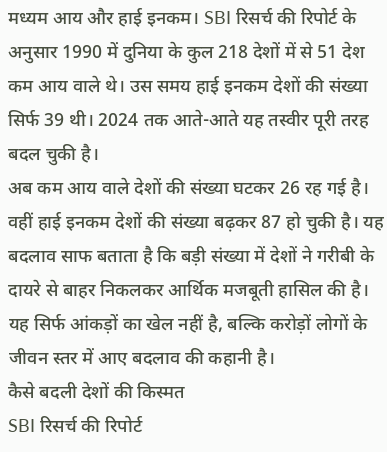मध्यम आय और हाई इनकम। SBI रिसर्च की रिपोर्ट के अनुसार 1990 में दुनिया के कुल 218 देशों में से 51 देश कम आय वाले थे। उस समय हाई इनकम देशों की संख्या सिर्फ 39 थी। 2024 तक आते-आते यह तस्वीर पूरी तरह बदल चुकी है।
अब कम आय वाले देशों की संख्या घटकर 26 रह गई है। वहीं हाई इनकम देशों की संख्या बढ़कर 87 हो चुकी है। यह बदलाव साफ बताता है कि बड़ी संख्या में देशों ने गरीबी के दायरे से बाहर निकलकर आर्थिक मजबूती हासिल की है। यह सिर्फ आंकड़ों का खेल नहीं है, बल्कि करोड़ों लोगों के जीवन स्तर में आए बदलाव की कहानी है।
कैसे बदली देशों की किस्मत
SBI रिसर्च की रिपोर्ट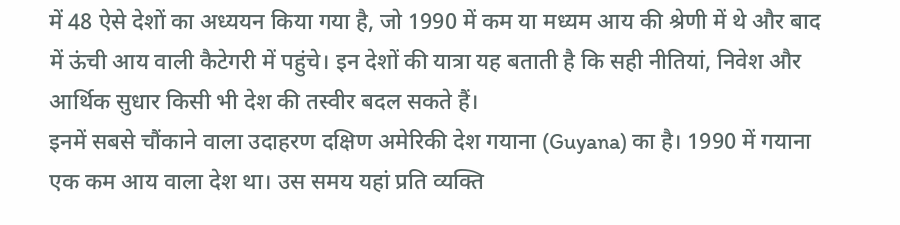में 48 ऐसे देशों का अध्ययन किया गया है, जो 1990 में कम या मध्यम आय की श्रेणी में थे और बाद में ऊंची आय वाली कैटेगरी में पहुंचे। इन देशों की यात्रा यह बताती है कि सही नीतियां, निवेश और आर्थिक सुधार किसी भी देश की तस्वीर बदल सकते हैं।
इनमें सबसे चौंकाने वाला उदाहरण दक्षिण अमेरिकी देश गयाना (Guyana) का है। 1990 में गयाना एक कम आय वाला देश था। उस समय यहां प्रति व्यक्ति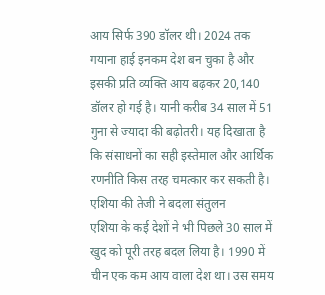आय सिर्फ 390 डॉलर थी। 2024 तक गयाना हाई इनकम देश बन चुका है और इसकी प्रति व्यक्ति आय बढ़कर 20,140 डॉलर हो गई है। यानी करीब 34 साल में 51 गुना से ज्यादा की बढ़ोतरी। यह दिखाता है कि संसाधनों का सही इस्तेमाल और आर्थिक रणनीति किस तरह चमत्कार कर सकती है।
एशिया की तेजी ने बदला संतुलन
एशिया के कई देशों ने भी पिछले 30 साल में खुद को पूरी तरह बदल लिया है। 1990 में चीन एक कम आय वाला देश था। उस समय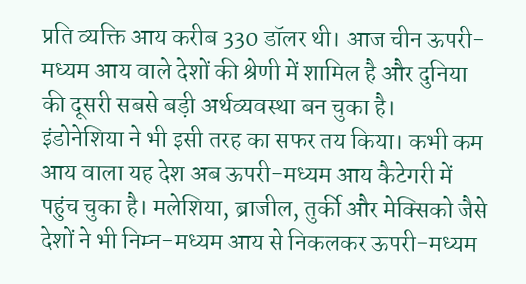प्रति व्यक्ति आय करीब 330 डॉलर थी। आज चीन ऊपरी-मध्यम आय वाले देशों की श्रेणी में शामिल है और दुनिया की दूसरी सबसे बड़ी अर्थव्यवस्था बन चुका है।
इंडोनेशिया ने भी इसी तरह का सफर तय किया। कभी कम आय वाला यह देश अब ऊपरी-मध्यम आय कैटेगरी में पहुंच चुका है। मलेशिया, ब्राजील, तुर्की और मेक्सिको जैसे देशों ने भी निम्न-मध्यम आय से निकलकर ऊपरी-मध्यम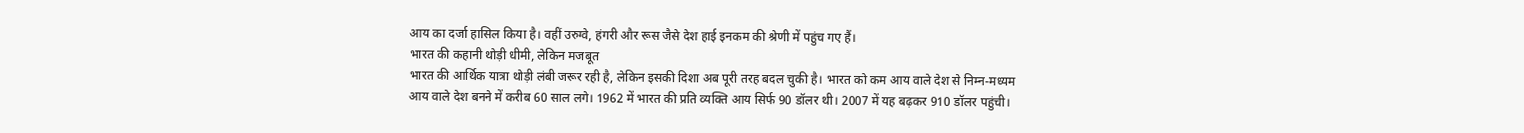आय का दर्जा हासिल किया है। वहीं उरुग्वे, हंगरी और रूस जैसे देश हाई इनकम की श्रेणी में पहुंच गए हैं।
भारत की कहानी थोड़ी धीमी, लेकिन मजबूत
भारत की आर्थिक यात्रा थोड़ी लंबी जरूर रही है, लेकिन इसकी दिशा अब पूरी तरह बदल चुकी है। भारत को कम आय वाले देश से निम्न-मध्यम आय वाले देश बनने में करीब 60 साल लगे। 1962 में भारत की प्रति व्यक्ति आय सिर्फ 90 डॉलर थी। 2007 में यह बढ़कर 910 डॉलर पहुंची।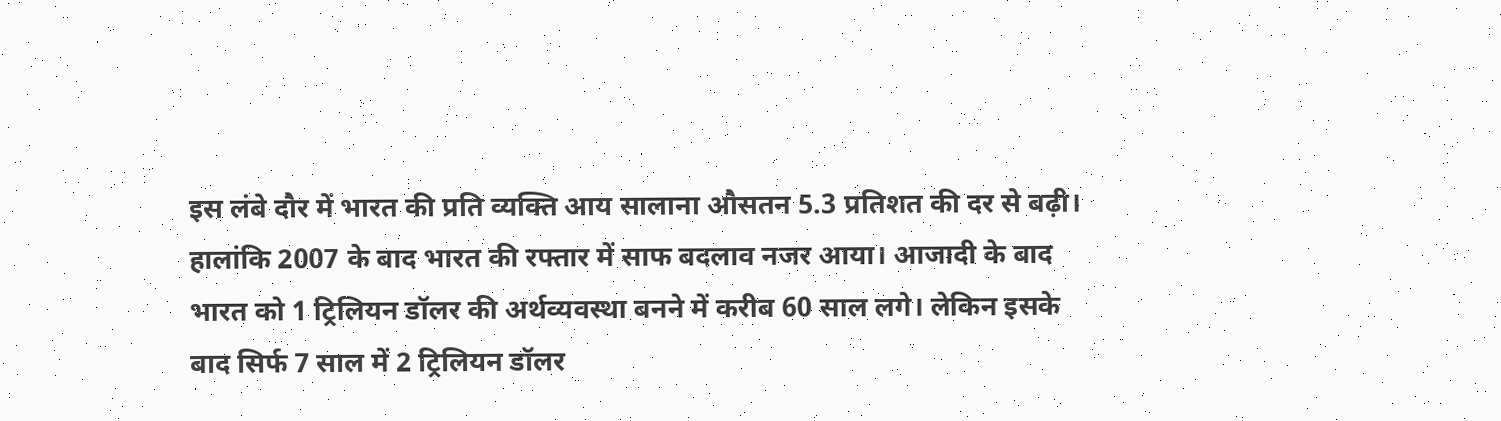इस लंबे दौर में भारत की प्रति व्यक्ति आय सालाना औसतन 5.3 प्रतिशत की दर से बढ़ी।
हालांकि 2007 के बाद भारत की रफ्तार में साफ बदलाव नजर आया। आजादी के बाद भारत को 1 ट्रिलियन डॉलर की अर्थव्यवस्था बनने में करीब 60 साल लगे। लेकिन इसके बाद सिर्फ 7 साल में 2 ट्रिलियन डॉलर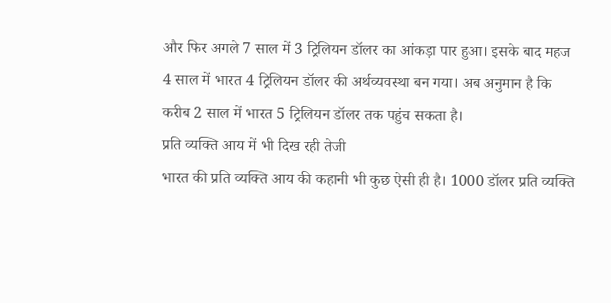और फिर अगले 7 साल में 3 ट्रिलियन डॉलर का आंकड़ा पार हुआ। इसके बाद महज 4 साल में भारत 4 ट्रिलियन डॉलर की अर्थव्यवस्था बन गया। अब अनुमान है कि करीब 2 साल में भारत 5 ट्रिलियन डॉलर तक पहुंच सकता है।
प्रति व्यक्ति आय में भी दिख रही तेजी
भारत की प्रति व्यक्ति आय की कहानी भी कुछ ऐसी ही है। 1000 डॉलर प्रति व्यक्ति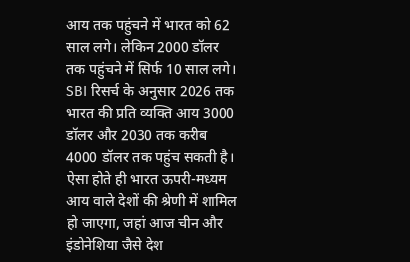आय तक पहुंचने में भारत को 62 साल लगे। लेकिन 2000 डॉलर तक पहुंचने में सिर्फ 10 साल लगे। SBI रिसर्च के अनुसार 2026 तक भारत की प्रति व्यक्ति आय 3000 डॉलर और 2030 तक करीब 4000 डॉलर तक पहुंच सकती है। ऐसा होते ही भारत ऊपरी-मध्यम आय वाले देशों की श्रेणी में शामिल हो जाएगा, जहां आज चीन और इंडोनेशिया जैसे देश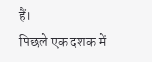हैं।
पिछले एक दशक में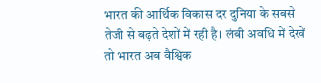भारत की आर्थिक विकास दर दुनिया के सबसे तेजी से बढ़ते देशों में रही है। लंबी अवधि में देखें तो भारत अब वैश्विक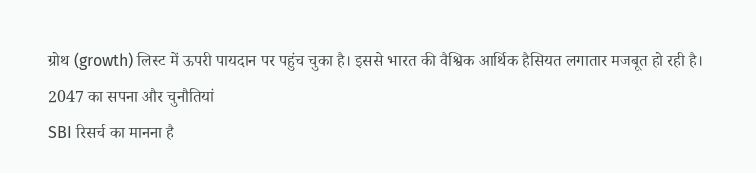ग्रोथ (growth) लिस्ट में ऊपरी पायदान पर पहुंच चुका है। इससे भारत की वैश्विक आर्थिक हैसियत लगातार मजबूत हो रही है।
2047 का सपना और चुनौतियां
SBI रिसर्च का मानना है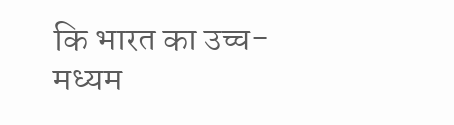कि भारत का उच्च-मध्यम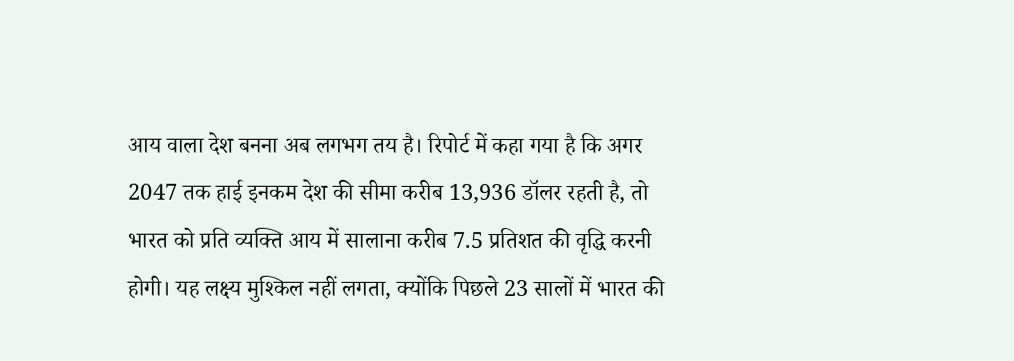आय वाला देश बनना अब लगभग तय है। रिपोर्ट में कहा गया है कि अगर 2047 तक हाई इनकम देश की सीमा करीब 13,936 डॉलर रहती है, तो भारत को प्रति व्यक्ति आय में सालाना करीब 7.5 प्रतिशत की वृद्धि करनी होगी। यह लक्ष्य मुश्किल नहीं लगता, क्योंकि पिछले 23 सालों में भारत की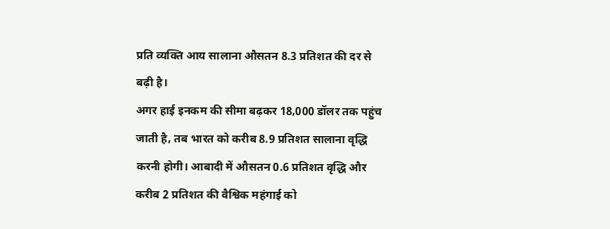प्रति व्यक्ति आय सालाना औसतन 8.3 प्रतिशत की दर से बढ़ी है।
अगर हाई इनकम की सीमा बढ़कर 18,000 डॉलर तक पहुंच जाती है, तब भारत को करीब 8.9 प्रतिशत सालाना वृद्धि करनी होगी। आबादी में औसतन 0.6 प्रतिशत वृद्धि और करीब 2 प्रतिशत की वैश्विक महंगाई को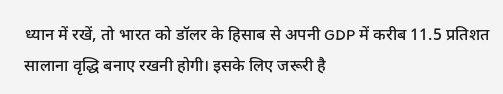ध्यान में रखें, तो भारत को डॉलर के हिसाब से अपनी GDP में करीब 11.5 प्रतिशत सालाना वृद्धि बनाए रखनी होगी। इसके लिए जरूरी है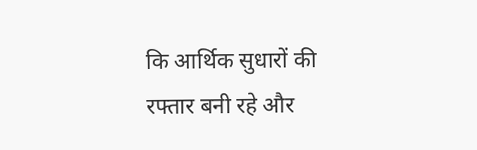कि आर्थिक सुधारों की रफ्तार बनी रहे और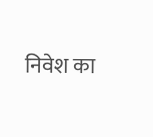निवेश का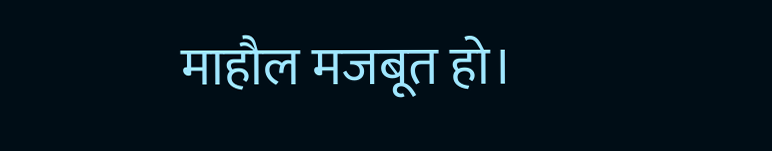माहौल मजबूत हो।